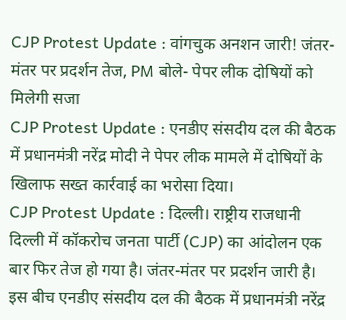CJP Protest Update : वांगचुक अनशन जारी! जंतर-मंतर पर प्रदर्शन तेज, PM बोले- पेपर लीक दोषियों को मिलेगी सजा
CJP Protest Update : एनडीए संसदीय दल की बैठक में प्रधानमंत्री नरेंद्र मोदी ने पेपर लीक मामले में दोषियों के खिलाफ सख्त कार्रवाई का भरोसा दिया।
CJP Protest Update : दिल्ली। राष्ट्रीय राजधानी दिल्ली में कॉकरोच जनता पार्टी (CJP) का आंदोलन एक बार फिर तेज हो गया है। जंतर-मंतर पर प्रदर्शन जारी है। इस बीच एनडीए संसदीय दल की बैठक में प्रधानमंत्री नरेंद्र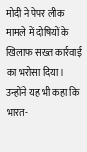मोदी ने पेपर लीक मामले में दोषियों के खिलाफ सख्त कार्रवाई का भरोसा दिया। उन्होंने यह भी कहा कि भारत-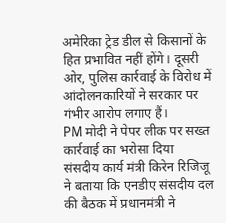अमेरिका ट्रेड डील से किसानों के हित प्रभावित नहीं होंगे। दूसरी ओर, पुलिस कार्रवाई के विरोध में आंदोलनकारियों ने सरकार पर गंभीर आरोप लगाए हैं।
PM मोदी ने पेपर लीक पर सख्त कार्रवाई का भरोसा दिया
संसदीय कार्य मंत्री किरेन रिजिजू ने बताया कि एनडीए संसदीय दल की बैठक में प्रधानमंत्री ने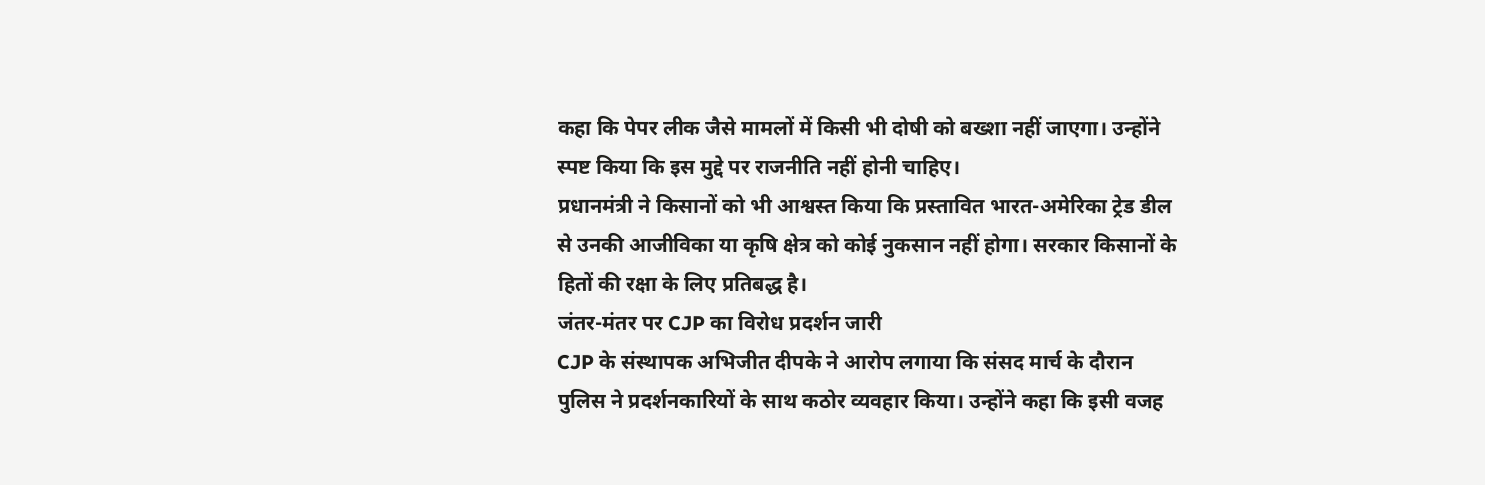कहा कि पेपर लीक जैसे मामलों में किसी भी दोषी को बख्शा नहीं जाएगा। उन्होंने स्पष्ट किया कि इस मुद्दे पर राजनीति नहीं होनी चाहिए।
प्रधानमंत्री ने किसानों को भी आश्वस्त किया कि प्रस्तावित भारत-अमेरिका ट्रेड डील से उनकी आजीविका या कृषि क्षेत्र को कोई नुकसान नहीं होगा। सरकार किसानों के हितों की रक्षा के लिए प्रतिबद्ध है।
जंतर-मंतर पर CJP का विरोध प्रदर्शन जारी
CJP के संस्थापक अभिजीत दीपके ने आरोप लगाया कि संसद मार्च के दौरान पुलिस ने प्रदर्शनकारियों के साथ कठोर व्यवहार किया। उन्होंने कहा कि इसी वजह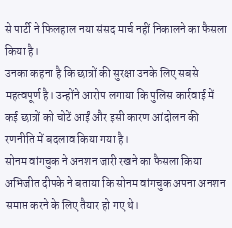से पार्टी ने फिलहाल नया संसद मार्च नहीं निकालने का फैसला किया है।
उनका कहना है कि छात्रों की सुरक्षा उनके लिए सबसे महत्वपूर्ण है। उन्होंने आरोप लगाया कि पुलिस कार्रवाई में कई छात्रों को चोटें आईं और इसी कारण आंदोलन की रणनीति में बदलाव किया गया है।
सोनम वांगचुक ने अनशन जारी रखने का फैसला किया
अभिजीत दीपके ने बताया कि सोनम वांगचुक अपना अनशन समाप्त करने के लिए तैयार हो गए थे।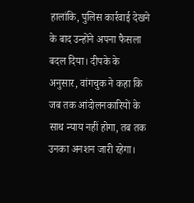हालांकि, पुलिस कार्रवाई देखने के बाद उन्होंने अपना फैसला बदल दिया। दीपके के अनुसार, वांगचुक ने कहा कि जब तक आंदोलनकारियों के साथ न्याय नहीं होगा, तब तक उनका अनशन जारी रहेगा।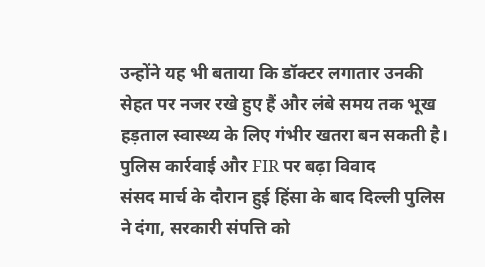उन्होंने यह भी बताया कि डॉक्टर लगातार उनकी सेहत पर नजर रखे हुए हैं और लंबे समय तक भूख हड़ताल स्वास्थ्य के लिए गंभीर खतरा बन सकती है।
पुलिस कार्रवाई और FIR पर बढ़ा विवाद
संसद मार्च के दौरान हुई हिंसा के बाद दिल्ली पुलिस ने दंगा, सरकारी संपत्ति को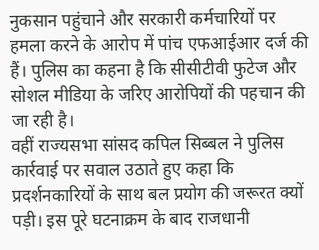नुकसान पहुंचाने और सरकारी कर्मचारियों पर हमला करने के आरोप में पांच एफआईआर दर्ज की हैं। पुलिस का कहना है कि सीसीटीवी फुटेज और सोशल मीडिया के जरिए आरोपियों की पहचान की जा रही है।
वहीं राज्यसभा सांसद कपिल सिब्बल ने पुलिस कार्रवाई पर सवाल उठाते हुए कहा कि प्रदर्शनकारियों के साथ बल प्रयोग की जरूरत क्यों पड़ी। इस पूरे घटनाक्रम के बाद राजधानी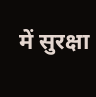में सुरक्षा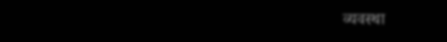व्यवस्था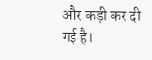और कड़ी कर दी गई है।